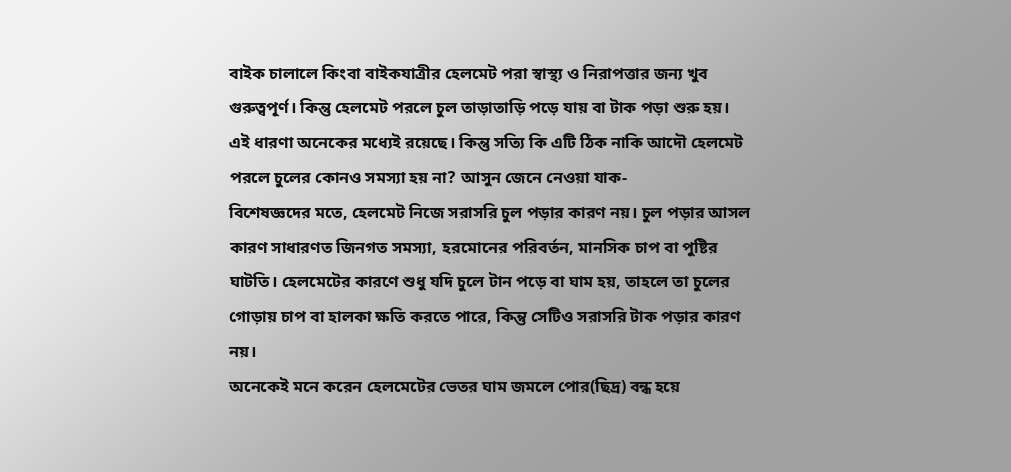বাইক চালালে কিংবা বাইকযাত্রীর হেলমেট পরা স্বাস্থ্য ও নিরাপত্তার জন্য খুব গুরুত্বপূর্ণ। কিন্তু হেলমেট পরলে চুল তাড়াতাড়ি পড়ে যায় বা টাক পড়া শুরু হয়। এই ধারণা অনেকের মধ্যেই রয়েছে। কিন্তু সত্যি কি এটি ঠিক নাকি আদৌ হেলমেট পরলে চুলের কোনও সমস্যা হয় না? আসুন জেনে নেওয়া যাক-
বিশেষজ্ঞদের মতে, হেলমেট নিজে সরাসরি চুল পড়ার কারণ নয়। চুল পড়ার আসল কারণ সাধারণত জিনগত সমস্যা, হরমোনের পরিবর্তন, মানসিক চাপ বা পুষ্টির ঘাটতি। হেলমেটের কারণে শুধু যদি চুলে টান পড়ে বা ঘাম হয়, তাহলে তা চুলের গোড়ায় চাপ বা হালকা ক্ষতি করতে পারে, কিন্তু সেটিও সরাসরি টাক পড়ার কারণ নয়।
অনেকেই মনে করেন হেলমেটের ভেতর ঘাম জমলে পোর(ছিদ্র) বন্ধ হয়ে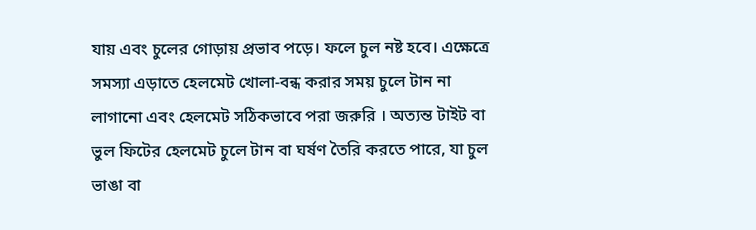যায় এবং চুলের গোড়ায় প্রভাব পড়ে। ফলে চুল নষ্ট হবে। এক্ষেত্রে সমস্যা এড়াতে হেলমেট খোলা-বন্ধ করার সময় চুলে টান না লাগানো এবং হেলমেট সঠিকভাবে পরা জরুরি । অত্যন্ত টাইট বা ভুল ফিটের হেলমেট চুলে টান বা ঘর্ষণ তৈরি করতে পারে, যা চুল ভাঙা বা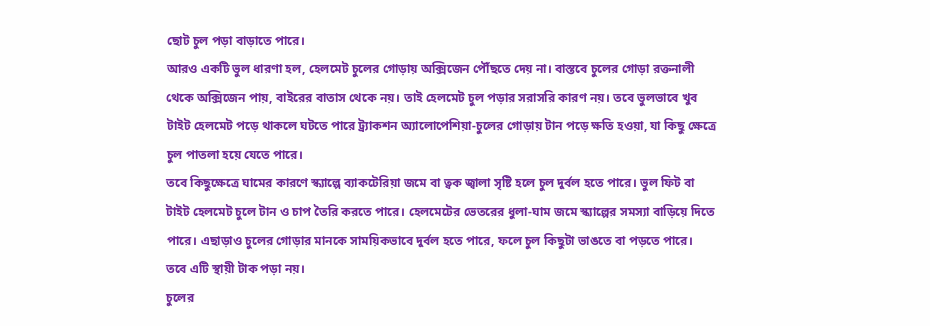ছোট চুল পড়া বাড়াতে পারে।
আরও একটি ভুল ধারণা হল, হেলমেট চুলের গোড়ায় অক্সিজেন পৌঁছতে দেয় না। বাস্তবে চুলের গোড়া রক্তনালী থেকে অক্সিজেন পায়, বাইরের বাতাস থেকে নয়। তাই হেলমেট চুল পড়ার সরাসরি কারণ নয়। তবে ভুলভাবে খুব টাইট হেলমেট পড়ে থাকলে ঘটতে পারে ট্র্যাকশন অ্যালোপেশিয়া-চুলের গোড়ায় টান পড়ে ক্ষতি হওয়া, যা কিছু ক্ষেত্রে চুল পাতলা হয়ে যেতে পারে।
তবে কিছুক্ষেত্রে ঘামের কারণে স্ক্যাল্পে ব্যাকটেরিয়া জমে বা ত্বক জ্বালা সৃষ্টি হলে চুল দুর্বল হতে পারে। ভুল ফিট বা টাইট হেলমেট চুলে টান ও চাপ তৈরি করতে পারে। হেলমেটের ভেতরের ধুলা-ঘাম জমে স্ক্যাল্পের সমস্যা বাড়িয়ে দিতে পারে। এছাড়াও চুলের গোড়ার মানকে সাময়িকভাবে দুর্বল হতে পারে, ফলে চুল কিছুটা ভাঙতে বা পড়তে পারে। তবে এটি স্থায়ী টাক পড়া নয়।
চুলের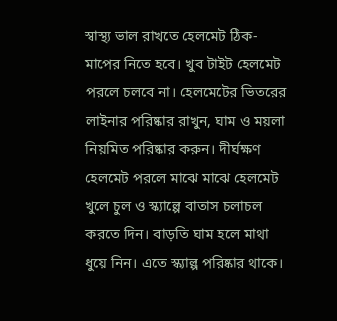স্বাস্থ্য ভাল রাখতে হেলমেট ঠিক-মাপের নিতে হবে। খুব টাইট হেলমেট পরলে চলবে না। হেলমেটের ভিতরের লাইনার পরিষ্কার রাখুন, ঘাম ও ময়লা নিয়মিত পরিষ্কার করুন। দীর্ঘক্ষণ হেলমেট পরলে মাঝে মাঝে হেলমেট খুলে চুল ও স্ক্যাল্পে বাতাস চলাচল করতে দিন। বাড়তি ঘাম হলে মাথা ধুয়ে নিন। এতে স্ক্যাল্প পরিষ্কার থাকে।